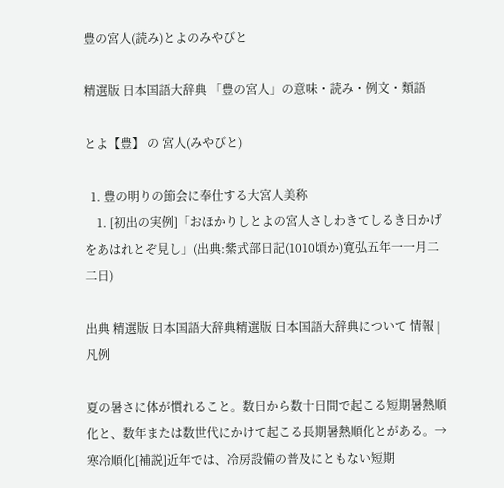豊の宮人(読み)とよのみやびと

精選版 日本国語大辞典 「豊の宮人」の意味・読み・例文・類語

とよ【豊】 の 宮人(みやびと)

  1. 豊の明りの節会に奉仕する大宮人美称
    1. [初出の実例]「おほかりしとよの宮人さしわきてしるき日かげをあはれとぞ見し」(出典:紫式部日記(1010頃か)寛弘五年一一月二二日)

出典 精選版 日本国語大辞典精選版 日本国語大辞典について 情報 | 凡例

夏の暑さに体が慣れること。数日から数十日間で起こる短期暑熱順化と、数年または数世代にかけて起こる長期暑熱順化とがある。→寒冷順化[補説]近年では、冷房設備の普及にともない短期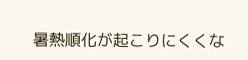暑熱順化が起こりにくくな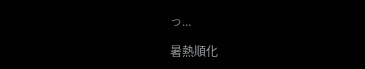っ...

暑熱順化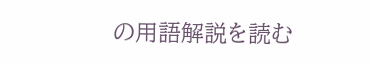の用語解説を読む